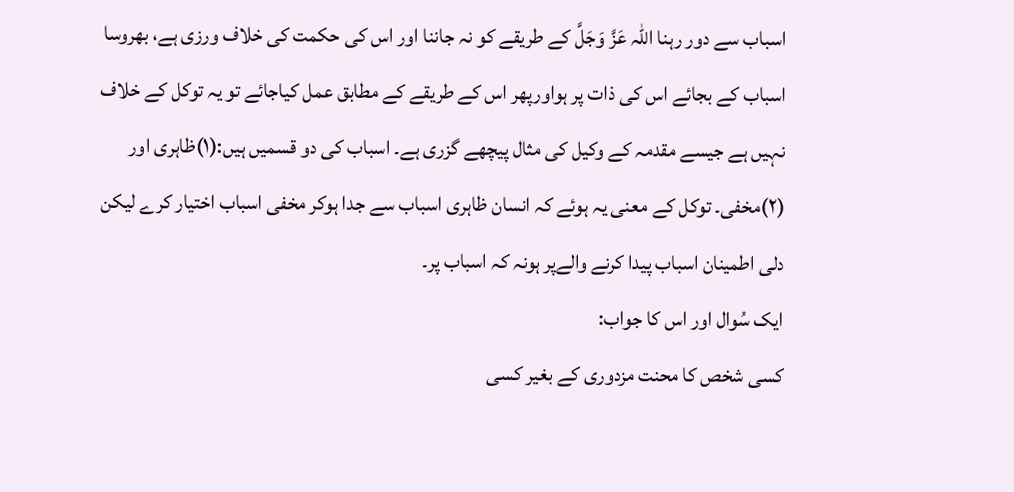اسباب سے دور رہنا اللہ عَزَّ وَجَلَّ کے طریقے کو نہ جاننا اور اس کی حکمت کی خلاف ورزی ہے، بھروسا اسباب کے بجائے اس کی ذات پر ہواورپھر اس کے طریقے کے مطابق عمل کیاجائے تو یہ توکل کے خلاف نہیں ہے جیسے مقدمہ کے وکیل کی مثال پیچھے گزری ہے۔ اسباب کی دو قسمیں ہیں:(۱)ظاہری اور (۲)مخفی۔ توکل کے معنی یہ ہوئے کہ انسان ظاہری اسباب سے جدا ہوکر مخفی اسباب اختیار کرے لیکن دلی اطمینان اسباب پیدا کرنے والےپر ہونہ کہ اسباب پر۔
ایک سُوال اور اس کا جواب:
کسی شخص کا محنت مزدوری کے بغیر کسی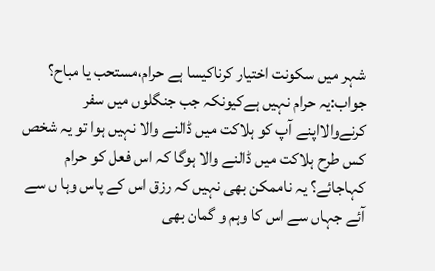شہر میں سکونت اختیار کرناکیسا ہے حرام،مستحب یا مباح؟
جواب:یہ حرام نہیں ہےکیونکہ جب جنگلوں میں سفر کرنےوالااپنے آپ کو ہلاکت میں ڈالنے والا نہیں ہوا تو یہ شخص کس طرح ہلاکت میں ڈالنے والا ہوگا کہ اس فعل کو حرام کہاجائے؟ یہ ناممکن بھی نہیں کہ رزق اس کے پاس وہا ں سے آئے جہاں سے اس کا وہم و گمان بھی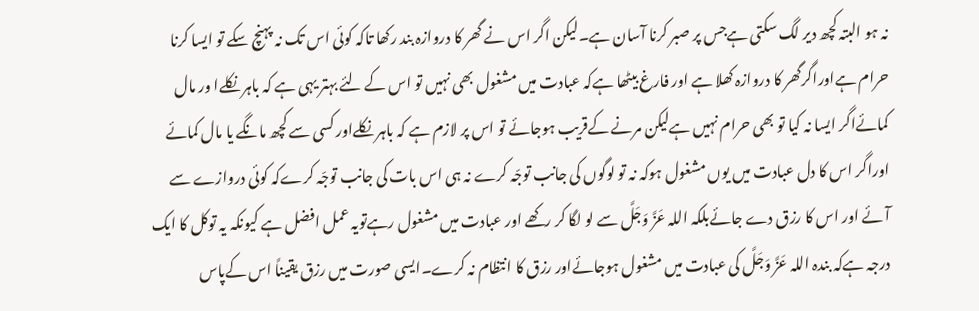نہ ہو البتہ کچھ دیر لگ سکتی ہےجس پر صبر کرنا آسان ہے۔لیکن اگر اس نے گھر کا دروازہ بند رکھا تاکہ کوئی اس تک نہ پہنچ سکے تو ایسا کرنا حرام ہےاوراگرگھر کا دروازہ کھلا ہے اور فارغ بیٹھا ہےکہ عبادت میں مشغول بھی نہیں تو اس کے لئے بہتر یہی ہے کہ باہر نکلےا ور مال کمائےاگر ایسا نہ کیا تو بھی حرام نہیں ہےلیکن مرنے کےقریب ہوجائے تو اس پر لازم ہے کہ باہر نکلےاور کسی سے کچھ مانگے یا مال کمائے اوراگر اس کا دل عبادت میں یوں مشغول ہوکہ نہ تو لوگوں کی جانب توجّہ کرے نہ ہی اس بات کی جانب توجّہ کرےکہ کوئی دروازے سے آئے اور اس کا رزق دے جائےبلکہ اللہ عَزَّ وَجَلَّ سے لو لگا کر رکھے اور عبادت میں مشغول رہےتویہ عمل افضل ہے کیونکہ یہ توکل کا ایک درجہ ہےکہ بندہ اللہ عَزَّ وَجَلَّ کی عبادت میں مشغول ہوجائےاور رزق کا انتظام نہ کرے۔ایسی صورت میں رزق یقیناً اس کےپاس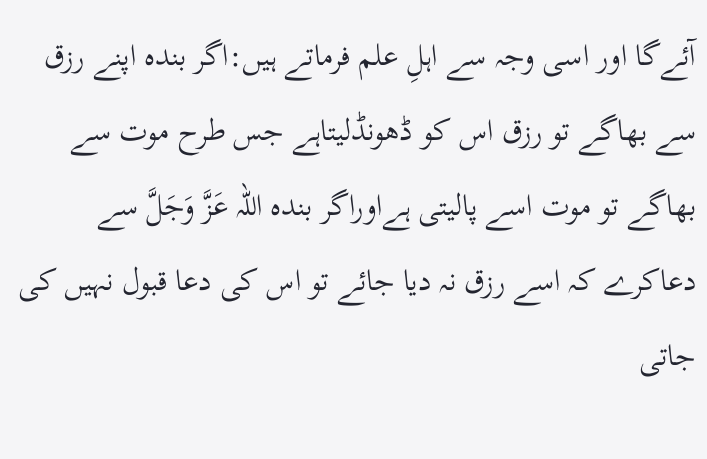آئےگا اور اسی وجہ سے اہلِ علم فرماتے ہیں:اگر بندہ اپنے رزق سے بھاگے تو رزق اس کو ڈھونڈلیتاہے جس طرح موت سے بھاگے تو موت اسے پالیتی ہےاوراگر بندہ اللہ عَزَّ وَجَلَّ سے دعاکرے کہ اسے رزق نہ دیا جائے تو اس کی دعا قبول نہیں کی جاتی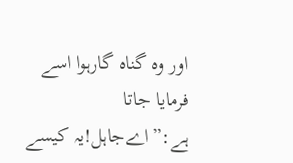اور وہ گناہ گارہوا اسے فرمایا جاتا ہے:”اےجاہل!یہ کیسے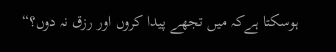ہوسکتا ہےکہ میں تجھے پیدا کروں اور رزق نہ دوں؟“